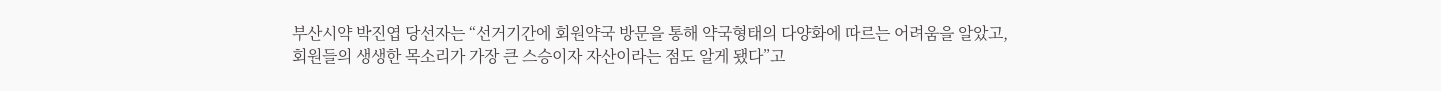부산시약 박진엽 당선자는 “선거기간에 회원약국 방문을 통해 약국형태의 다양화에 따르는 어려움을 알았고, 회원들의 생생한 목소리가 가장 큰 스승이자 자산이라는 점도 알게 됐다”고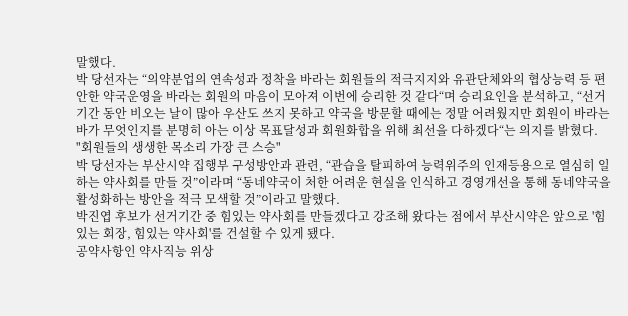말했다.
박 당선자는 “의약분업의 연속성과 정착을 바라는 회원들의 적극지지와 유관단체와의 협상능력 등 편안한 약국운영을 바라는 회원의 마음이 모아져 이번에 승리한 것 같다“며 승리요인을 분석하고, “선거기간 동안 비오는 날이 많아 우산도 쓰지 못하고 약국을 방문할 때에는 정말 어려웠지만 회원이 바라는 바가 무엇인지를 분명히 아는 이상 목표달성과 회원화합을 위해 최선을 다하겠다“는 의지를 밝혔다.
"회원들의 생생한 목소리 가장 큰 스승"
박 당선자는 부산시약 집행부 구성방안과 관련, “관습을 탈피하여 능력위주의 인재등용으로 열심히 일하는 약사회를 만들 것”이라며 “동네약국이 처한 어려운 현실을 인식하고 경영개선을 통해 동네약국을 활성화하는 방안을 적극 모색할 것”이라고 말했다.
박진엽 후보가 선거기간 중 힘있는 약사회를 만들겠다고 강조해 왔다는 점에서 부산시약은 앞으로 '힘있는 회장, 힘있는 약사회'를 건설할 수 있게 됐다.
공약사항인 약사직능 위상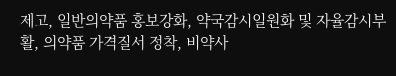제고, 일반의약품 홍보강화, 약국감시일원화 및 자율감시부활, 의약품 가격질서 정착, 비약사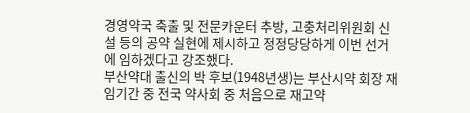경영약국 축출 및 전문카운터 추방, 고충처리위원회 신설 등의 공약 실현에 제시하고 정정당당하게 이번 선거에 임하겠다고 강조했다.
부산약대 출신의 박 후보(1948년생)는 부산시약 회장 재임기간 중 전국 약사회 중 처음으로 재고약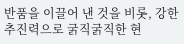반품을 이끌어 낸 것을 비롯, 강한 추진력으로 굵직굵직한 현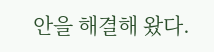안을 해결해 왔다.